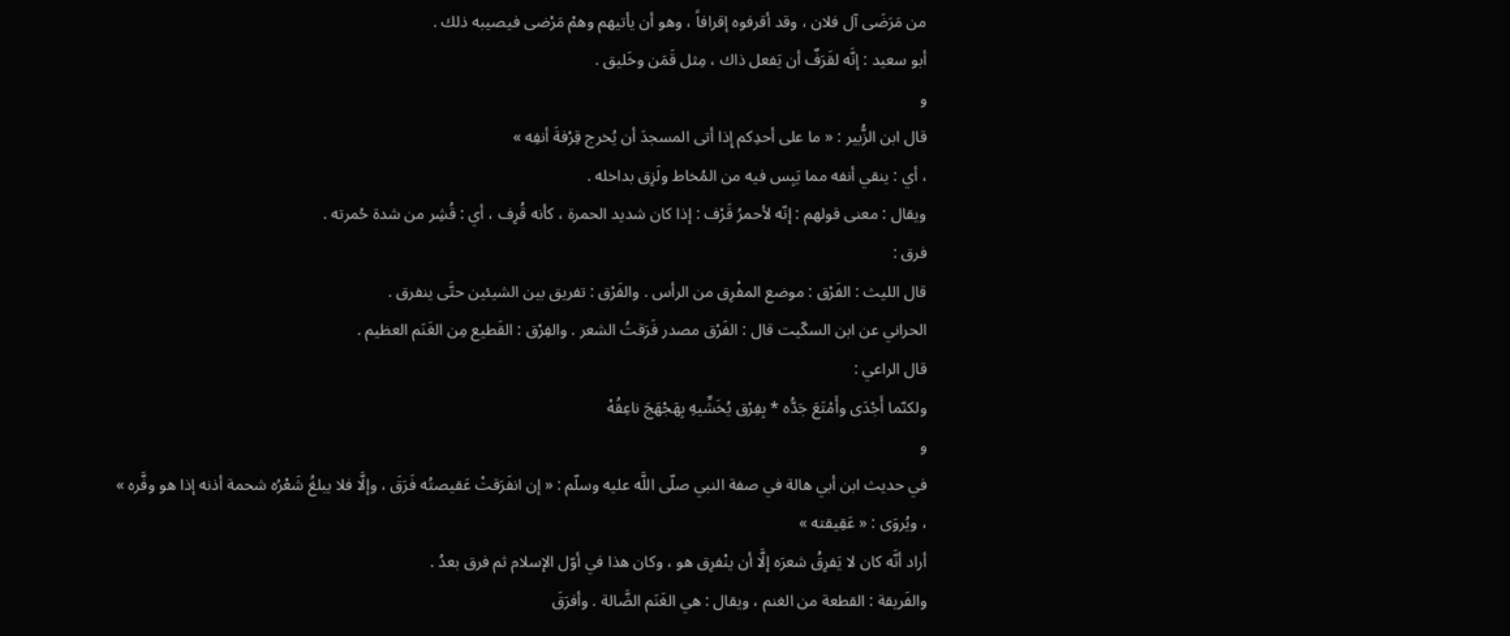من مَرَضَى آل فلان ، وقد أقرفوه إقرافاً ، وهو أن يأتيهم وهمْ مَرْضى فيصيبه ذلك .
أبو سعيد : إنَّه لقَرَفٌ أن يَفعل ذاك ، مِثل قَمَن وخَليق .
و
قال ابن الزُّبير : « ما على أحدِكم إِذا أتى المسجدَ أن يُخرج قِرْفةَ أنفِه »
، أي : ينقي أنفه مما يَبِس فيه من المُخاط ولَزِق بداخله .
ويقال : معنى قولهم : إنّه لأحمرُ قَرْف : إذا كان شديد الحمرة ، كأنه قُرِف ، أي : قُشِر من شدة حُمرته .
فرق :
قال الليث : الفَرْق : موضع المفْرِق من الرأس . والفَرْق : تفريق بين الشيئين حتَّى ينفرق .
الحراني عن ابن السكّيت قال : الفَرْق مصدر فَرَقتُ الشعر . والفِرْق : القَطيع مِن الغَنَم العظيم .
قال الراعي :
ولكنّما أَجْدَى وأَمْتَعَ جَدُّه * بِفِرْق يُخَشِّيهِ بِهَجْهَجَ ناعِقُهْ
و
في حديث ابن أبي هالة في صفة النبي صلّى اللَّه عليه وسلّم : « إن انفَرَقتْ عَقيصتُه فَرَقَ ، وإلَّا فلا يبلغُ شَعْرُه شحمة أذنه إذا هو وفَّره » ، ويُروَى : « عَقِيقته »
أراد أنَّه كان لا يَفرِقُ شعرَه إلَّا أن ينْفرِق هو ، وكان هذا في أوّل الإسلام ثم فرق بعدُ .
والفَريقة : القطعة من الغنم ، ويقال : هي الغَنَم الضَّالة . وأفرَقَ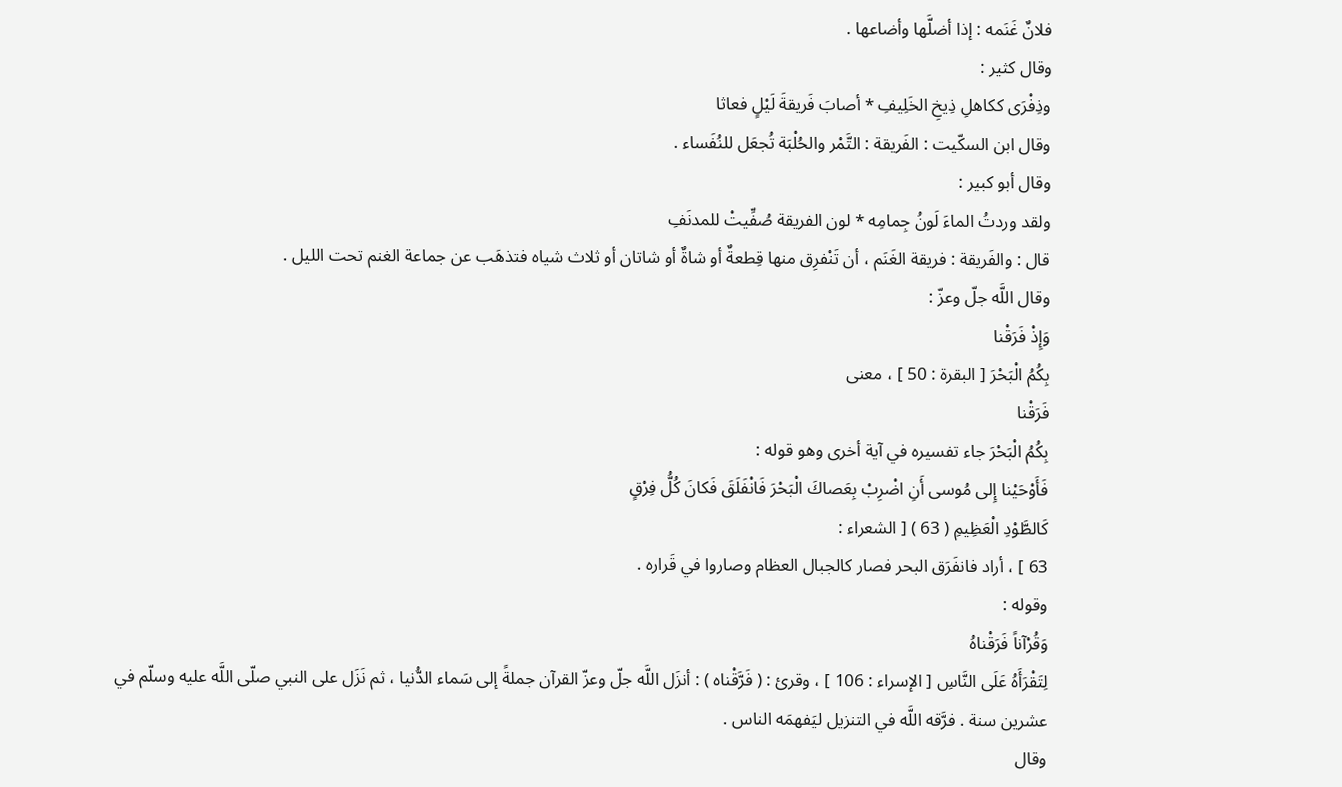فلانٌ غَنَمه : إذا أضلَّها وأضاعها .
وقال كثير :
وذِفْرَى ككاهلِ ذِيخِ الخَلِيفِ * أصابَ فَريقةَ لَيْلٍ فعاثا
وقال ابن السكّيت : الفَريقة : التَّمْر والحُلْبَة تُجعَل للنُفَساء .
وقال أبو كبير :
ولقد وردتُ الماءَ لَونُ جِمامِه * لون الفريقة صُفِّيتْ للمدنَفِ
قال : والفَريقة : فريقة الغَنَم ، أن تَنْفرِق منها قِطعةٌ أو شاةٌ أو شاتان أو ثلاث شياه فتذهَب عن جماعة الغنم تحت الليل .
وقال اللَّه جلّ وعزّ :
وَإِذْ فَرَقْنا
بِكُمُ الْبَحْرَ [ البقرة : 50 ] ، معنى
فَرَقْنا
بِكُمُ الْبَحْرَ جاء تفسيره في آية أخرى وهو قوله :
فَأَوْحَيْنا إِلى مُوسى أَنِ اضْرِبْ بِعَصاكَ الْبَحْرَ فَانْفَلَقَ فَكانَ كُلُّ فِرْقٍ
كَالطَّوْدِ الْعَظِيمِ ( 63 ) [ الشعراء :
63 ] ، أراد فانفَرَق البحر فصار كالجبال العظام وصاروا في قَراره .
وقوله :
وَقُرْآناً فَرَقْناهُ
لِتَقْرَأَهُ عَلَى النَّاسِ [ الإسراء : 106 ] ، وقرئ : ( فَرَّقْناه ) : أنزَل اللَّه جلّ وعزّ القرآن جملةً إلى سَماء الدُّنيا ، ثم نَزَل على النبي صلّى اللَّه عليه وسلّم في عشرين سنة . فرَّقه اللَّه في التنزيل ليَفهمَه الناس .
وقال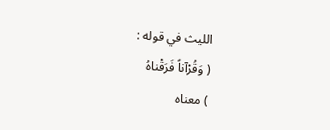الليث في قوله :
( وَقُرْآناً فَرَقْناهُ
) معناه